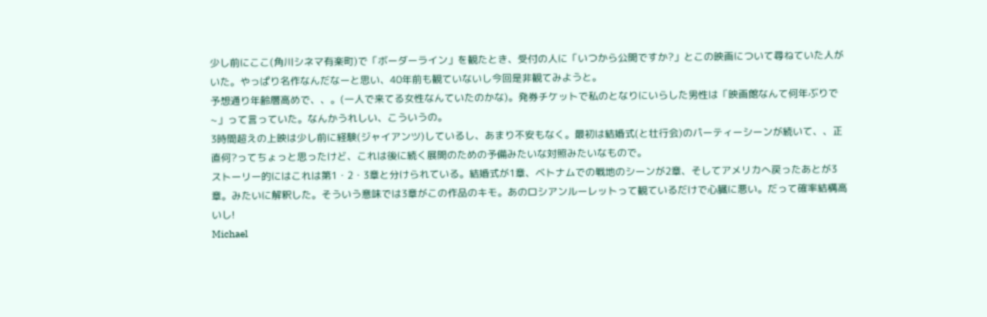少し前にここ(角川シネマ有楽町)で「ボーダーライン」を観たとき、受付の人に「いつから公開ですか?」とこの映画について尋ねていた人がいた。やっぱり名作なんだなーと思い、40年前も観ていないし今回是非観てみようと。
予想通り年齢層高めで、、。(一人で来てる女性なんていたのかな)。発券チケットで私のとなりにいらした男性は「映画館なんて何年ぶりで~」って言っていた。なんかうれしい、こういうの。
3時間超えの上映は少し前に経験(ジャイアンツ)しているし、あまり不安もなく。最初は結婚式(と壮行会)のパーティーシーンが続いて、、正直何?ってちょっと思ったけど、これは後に続く展開のための予備みたいな対照みたいなもので。
ストーリー的にはこれは第1・2・3章と分けられている。結婚式が1章、ベトナムでの戦地のシーンが2章、そしてアメリカへ戻ったあとが3章。みたいに解釈した。そういう意味では3章がこの作品のキモ。あのロシアンルーレットって観ているだけで心臓に悪い。だって確率結構高いし!
Michael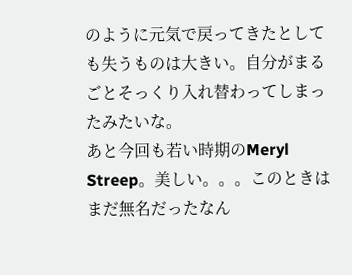のように元気で戻ってきたとしても失うものは大きい。自分がまるごとそっくり入れ替わってしまったみたいな。
あと今回も若い時期のMeryl Streep。美しい。。。このときはまだ無名だったなん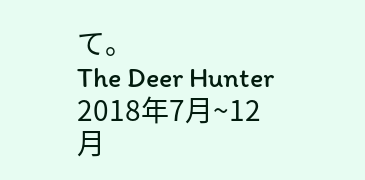て。
The Deer Hunter
2018年7月~12月